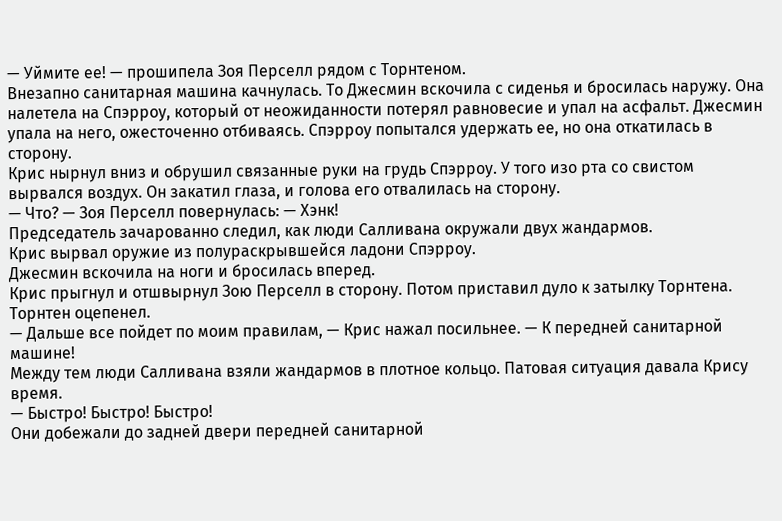— Уймите ее! — прошипела Зоя Перселл рядом с Торнтеном.
Внезапно санитарная машина качнулась. То Джесмин вскочила с сиденья и бросилась наружу. Она налетела на Спэрроу, который от неожиданности потерял равновесие и упал на асфальт. Джесмин упала на него, ожесточенно отбиваясь. Спэрроу попытался удержать ее, но она откатилась в сторону.
Крис нырнул вниз и обрушил связанные руки на грудь Спэрроу. У того изо рта со свистом вырвался воздух. Он закатил глаза, и голова его отвалилась на сторону.
— Что? — Зоя Перселл повернулась: — Хэнк!
Председатель зачарованно следил, как люди Салливана окружали двух жандармов.
Крис вырвал оружие из полураскрывшейся ладони Спэрроу.
Джесмин вскочила на ноги и бросилась вперед.
Крис прыгнул и отшвырнул Зою Перселл в сторону. Потом приставил дуло к затылку Торнтена. Торнтен оцепенел.
— Дальше все пойдет по моим правилам, — Крис нажал посильнее. — К передней санитарной машине!
Между тем люди Салливана взяли жандармов в плотное кольцо. Патовая ситуация давала Крису время.
— Быстро! Быстро! Быстро!
Они добежали до задней двери передней санитарной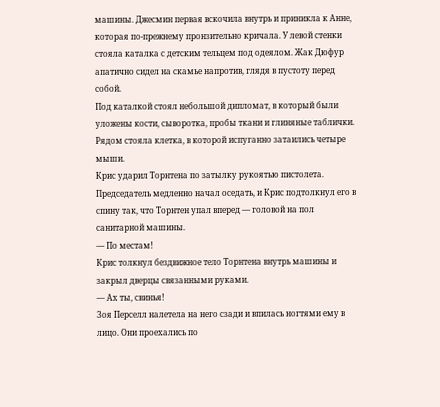машины. Джесмин первая вскочила внутрь и приникла к Анне, которая по-прежнему пронзительно кричала. У левой стенки стояла каталка с детским тельцем под одеялом. Жак Дюфур апатично сидел на скамье напротив, глядя в пустоту перед собой.
Под каталкой стоял небольшой дипломат, в который были уложены кости, сыворотка, пробы ткани и глиняные таблички. Рядом стояла клетка, в которой испуганно затаились четыре мыши.
Крис ударил Торнтена по затылку рукоятью пистолета. Председатель медленно начал оседать, и Крис подтолкнул его в спину так, что Торнтен упал вперед — головой на пол санитарной машины.
— По местам!
Крис толкнул бездвижное тело Торнтена внутрь машины и закрыл дверцы связанными руками.
— Ах ты, свинья!
Зоя Перселл налетела на него сзади и впилась ногтями ему в лицо. Они проехались по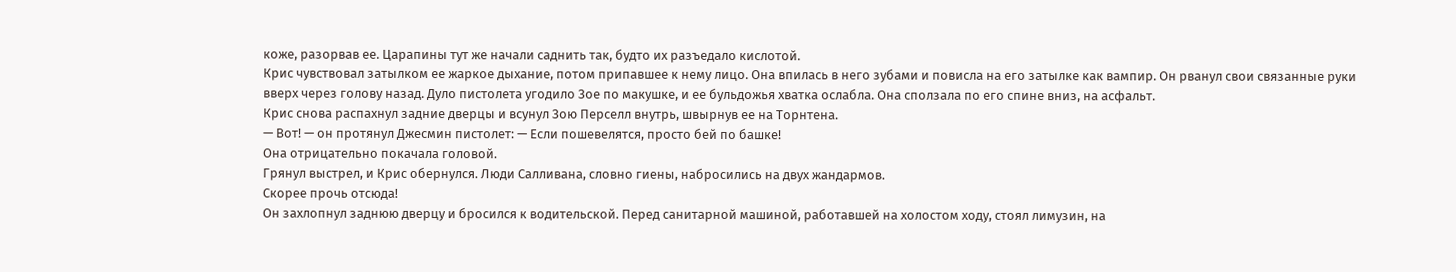коже, разорвав ее. Царапины тут же начали саднить так, будто их разъедало кислотой.
Крис чувствовал затылком ее жаркое дыхание, потом припавшее к нему лицо. Она впилась в него зубами и повисла на его затылке как вампир. Он рванул свои связанные руки вверх через голову назад. Дуло пистолета угодило Зое по макушке, и ее бульдожья хватка ослабла. Она сползала по его спине вниз, на асфальт.
Крис снова распахнул задние дверцы и всунул Зою Перселл внутрь, швырнув ее на Торнтена.
— Вот! — он протянул Джесмин пистолет: — Если пошевелятся, просто бей по башке!
Она отрицательно покачала головой.
Грянул выстрел, и Крис обернулся. Люди Салливана, словно гиены, набросились на двух жандармов.
Скорее прочь отсюда!
Он захлопнул заднюю дверцу и бросился к водительской. Перед санитарной машиной, работавшей на холостом ходу, стоял лимузин, на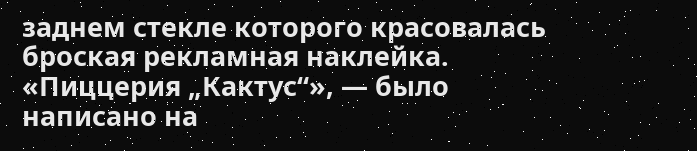заднем стекле которого красовалась броская рекламная наклейка. «Пиццерия „Кактус“», — было написано на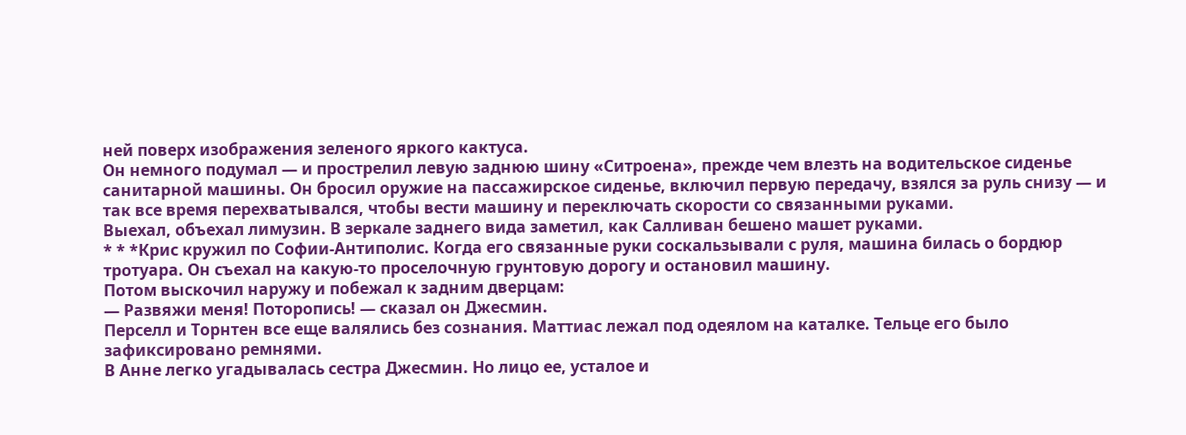ней поверх изображения зеленого яркого кактуса.
Он немного подумал — и прострелил левую заднюю шину «Ситроена», прежде чем влезть на водительское сиденье санитарной машины. Он бросил оружие на пассажирское сиденье, включил первую передачу, взялся за руль снизу — и так все время перехватывался, чтобы вести машину и переключать скорости со связанными руками.
Выехал, объехал лимузин. В зеркале заднего вида заметил, как Салливан бешено машет руками.
* * *Крис кружил по Софии-Антиполис. Когда его связанные руки соскальзывали с руля, машина билась о бордюр тротуара. Он съехал на какую-то проселочную грунтовую дорогу и остановил машину.
Потом выскочил наружу и побежал к задним дверцам:
— Развяжи меня! Поторопись! — сказал он Джесмин.
Перселл и Торнтен все еще валялись без сознания. Маттиас лежал под одеялом на каталке. Тельце его было зафиксировано ремнями.
В Анне легко угадывалась сестра Джесмин. Но лицо ее, усталое и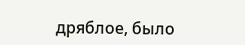дряблое, было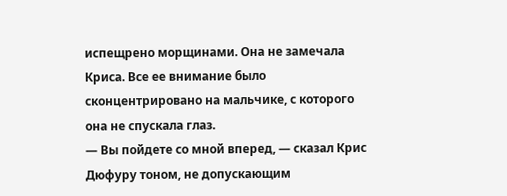испещрено морщинами. Она не замечала Криса. Все ее внимание было сконцентрировано на мальчике, с которого она не спускала глаз.
— Вы пойдете со мной вперед, — сказал Крис Дюфуру тоном, не допускающим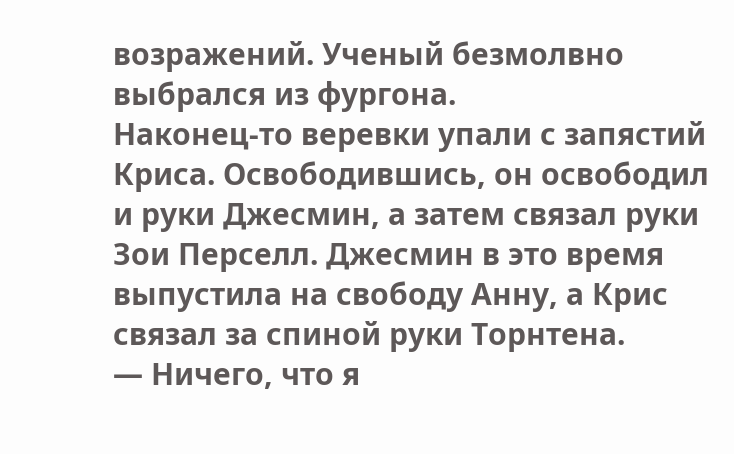возражений. Ученый безмолвно выбрался из фургона.
Наконец-то веревки упали с запястий Криса. Освободившись, он освободил и руки Джесмин, а затем связал руки Зои Перселл. Джесмин в это время выпустила на свободу Анну, а Крис связал за спиной руки Торнтена.
— Ничего, что я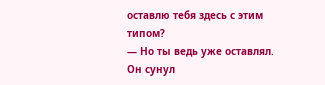оставлю тебя здесь с этим типом?
— Но ты ведь уже оставлял.
Он сунул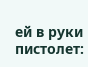ей в руки пистолет: